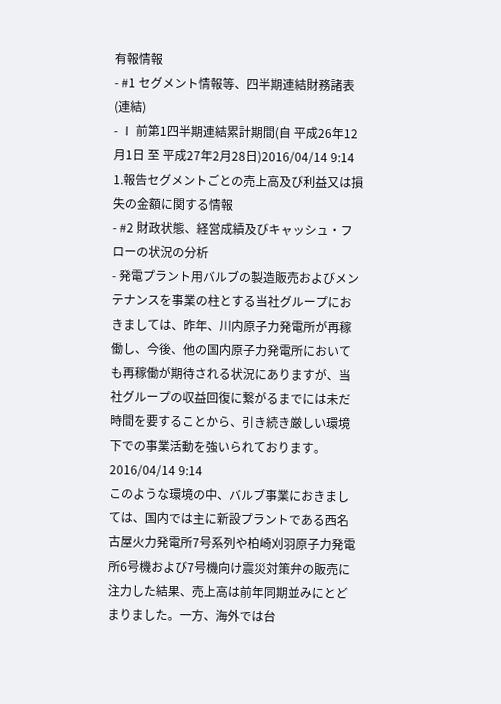有報情報
- #1 セグメント情報等、四半期連結財務諸表(連結)
- Ⅰ 前第1四半期連結累計期間(自 平成26年12月1日 至 平成27年2月28日)2016/04/14 9:14
1.報告セグメントごとの売上高及び利益又は損失の金額に関する情報
- #2 財政状態、経営成績及びキャッシュ・フローの状況の分析
- 発電プラント用バルブの製造販売およびメンテナンスを事業の柱とする当社グループにおきましては、昨年、川内原子力発電所が再稼働し、今後、他の国内原子力発電所においても再稼働が期待される状況にありますが、当社グループの収益回復に繋がるまでには未だ時間を要することから、引き続き厳しい環境下での事業活動を強いられております。2016/04/14 9:14
このような環境の中、バルブ事業におきましては、国内では主に新設プラントである西名古屋火力発電所7号系列や柏崎刈羽原子力発電所6号機および7号機向け震災対策弁の販売に注力した結果、売上高は前年同期並みにとどまりました。一方、海外では台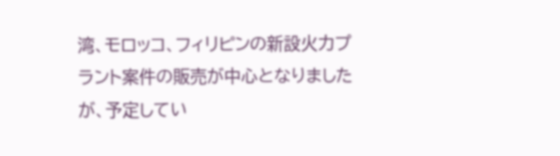湾、モロッコ、フィリピンの新設火力プラント案件の販売が中心となりましたが、予定してい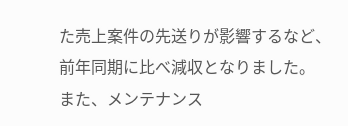た売上案件の先送りが影響するなど、前年同期に比べ減収となりました。
また、メンテナンス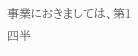事業におきましては、第1四半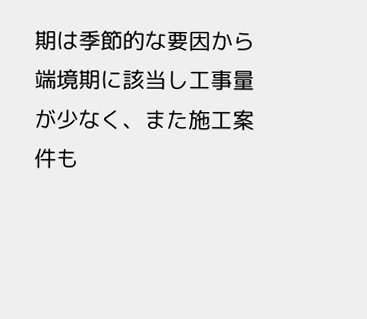期は季節的な要因から端境期に該当し工事量が少なく、また施工案件も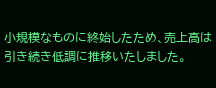小規模なものに終始したため、売上高は引き続き低調に推移いたしました。